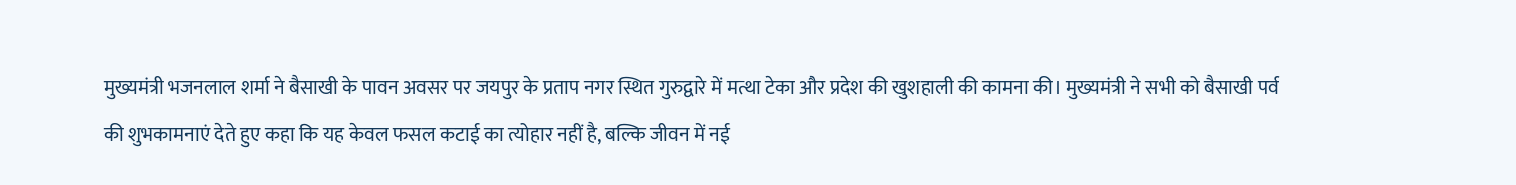मुख्यमंत्री भजनलाल शर्मा ने बैसाखी के पावन अवसर पर जयपुर के प्रताप नगर स्थित गुरुद्वारे में मत्था टेका और प्रदेश की खुशहाली की कामना की। मुख्यमंत्री ने सभी को बैसाखी पर्व की शुभकामनाएं देते हुए कहा कि यह केवल फसल कटाई का त्योहार नहीं है, बल्कि जीवन में नई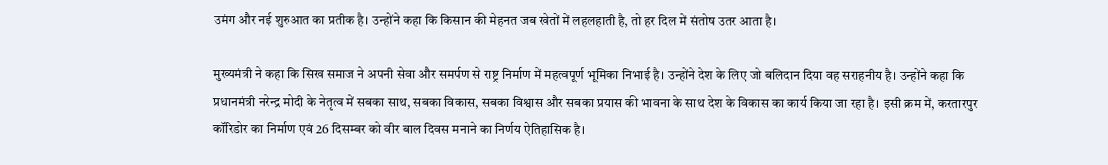उमंग और नई शुरुआत का प्रतीक है। उन्होंने कहा कि किसान की मेहनत जब खेतों में लहलहाती है, तो हर दिल में संतोष उतर आता है।

मुख्यमंत्री ने कहा कि सिख समाज ने अपनी सेवा और समर्पण से राष्ट्र निर्माण में महत्वपूर्ण भूमिका निभाई है। उन्होंने देश के लिए जो बलिदान दिया वह सराहनीय है। उन्होंने कहा कि प्रधानमंत्री नरेन्द्र मोदी के नेतृत्व में सबका साथ, सबका विकास, सबका विश्वास और सबका प्रयास की भावना के साथ देश के विकास का कार्य किया जा रहा है। इसी क्रम में, करतारपुर कॉरिडोर का निर्माण एवं 26 दिसम्बर को वीर बाल दिवस मनाने का निर्णय ऐतिहासिक है।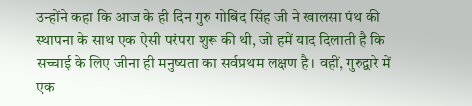उन्होंने कहा कि आज के ही दिन गुरु गोबिंद सिंह जी ने खालसा पंथ की स्थापना के साथ एक ऐसी परंपरा शुरू की थी, जो हमें याद दिलाती है कि सच्चाई के लिए जीना ही मनुष्यता का सर्वप्रथम लक्षण है। वहीं, गुरुद्वारे में एक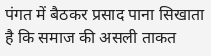पंगत में बैठकर प्रसाद पाना सिखाता है कि समाज की असली ताकत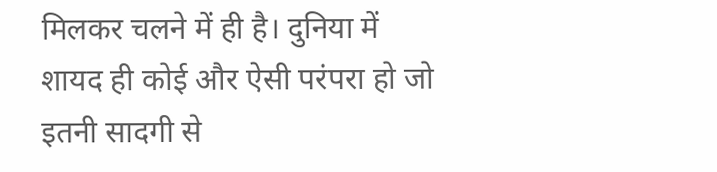मिलकर चलने में ही है। दुनिया में शायद ही कोई और ऐसी परंपरा हो जो इतनी सादगी से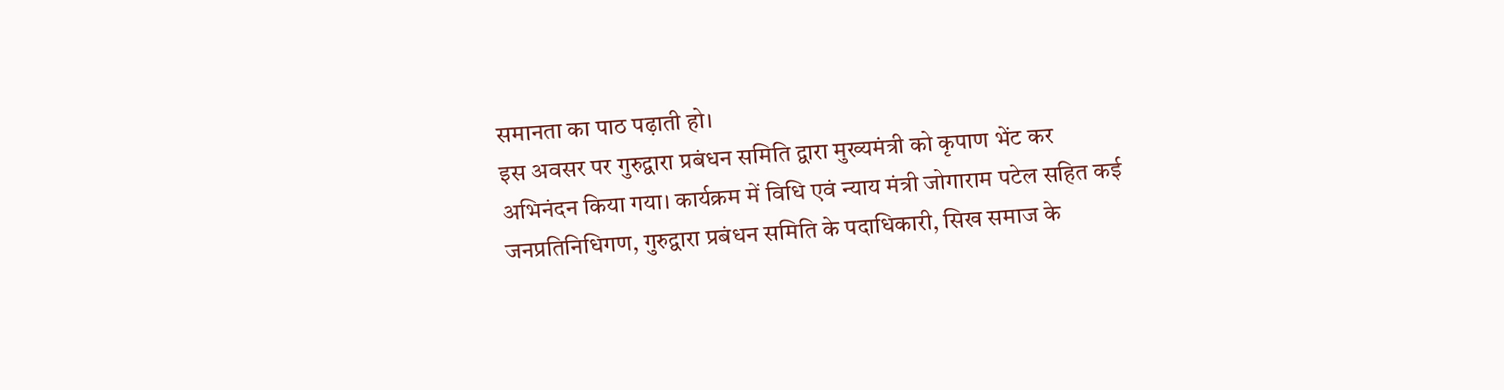समानता का पाठ पढ़ाती हो।
इस अवसर पर गुरुद्वारा प्रबंधन समिति द्वारा मुख्यमंत्री को कृपाण भेंट कर अभिनंदन किया गया। कार्यक्रम में विधि एवं न्याय मंत्री जोगाराम पटेल सहित कई जनप्रतिनिधिगण, गुरुद्वारा प्रबंधन समिति के पदाधिकारी, सिख समाज के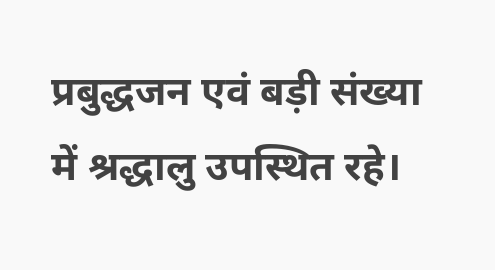प्रबुद्धजन एवं बड़ी संख्या में श्रद्धालु उपस्थित रहे।